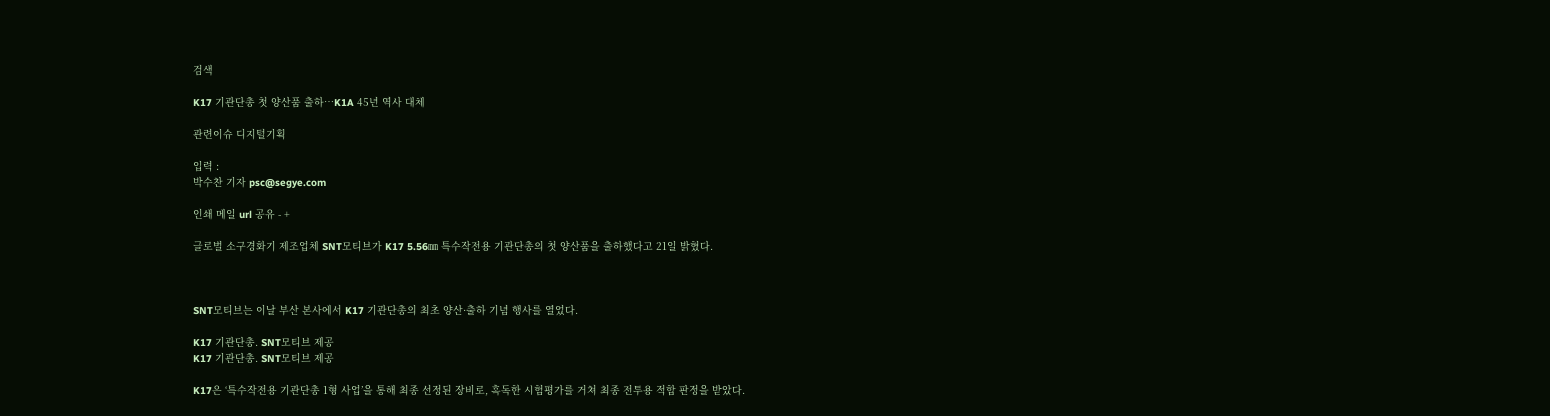검색

K17 기관단총 첫 양산품 출하…K1A 45년 역사 대체

관련이슈 디지털기획

입력 :
박수찬 기자 psc@segye.com

인쇄 메일 url 공유 - +

글로벌 소구경화기 제조업체 SNT모티브가 K17 5.56㎜ 특수작전용 기관단총의 첫 양산품을 출하했다고 21일 밝혔다.



SNT모티브는 이날 부산 본사에서 K17 기관단총의 최초 양산·출하 기념 행사를 열었다.

K17 기관단총. SNT모티브 제공
K17 기관단총. SNT모티브 제공

K17은 ‘특수작전용 기관단총 1형 사업’을 통해 최종 선정된 장비로, 혹독한 시험평가를 거쳐 최종 전투용 적합 판정을 받았다.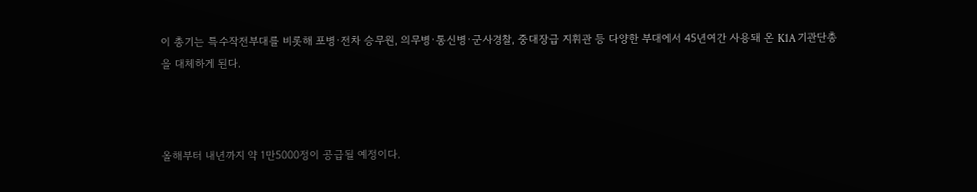이 총기는 특수작전부대를 비롯해 포병·전차 승무원, 의무병·통신병·군사경찰, 중대장급 지휘관 등 다양한 부대에서 45년여간 사용돼 온 K1A 기관단총을 대체하게 된다.



올해부터 내년까지 약 1만5000정이 공급될 예정이다.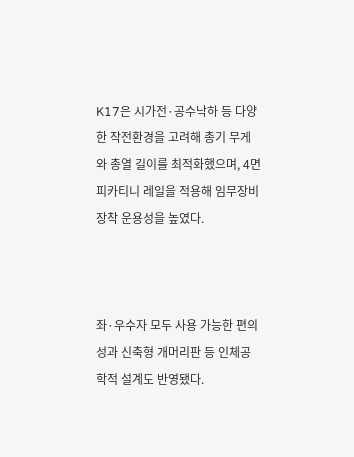K17은 시가전·공수낙하 등 다양한 작전환경을 고려해 총기 무게와 총열 길이를 최적화했으며, 4면 피카티니 레일을 적용해 임무장비 장착 운용성을 높였다.



좌·우수자 모두 사용 가능한 편의성과 신축형 개머리판 등 인체공학적 설계도 반영됐다.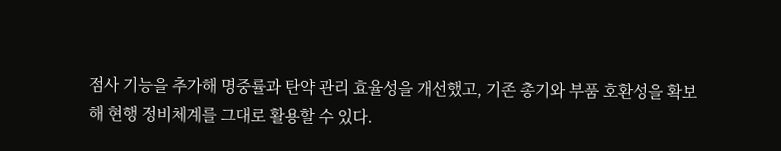점사 기능을 추가해 명중률과 탄약 관리 효율성을 개선했고, 기존 총기와 부품 호환성을 확보해 현행 정비체계를 그대로 활용할 수 있다.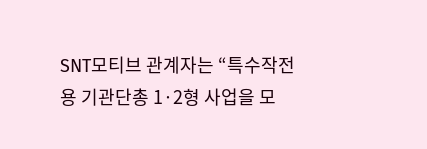SNT모티브 관계자는 “특수작전용 기관단총 1·2형 사업을 모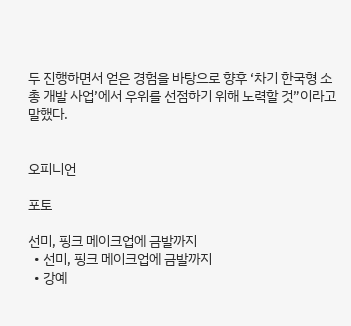두 진행하면서 얻은 경험을 바탕으로 향후 ‘차기 한국형 소총 개발 사업’에서 우위를 선점하기 위해 노력할 것”이라고 말했다.


오피니언

포토

선미, 핑크 메이크업에 금발까지
  • 선미, 핑크 메이크업에 금발까지
  • 강예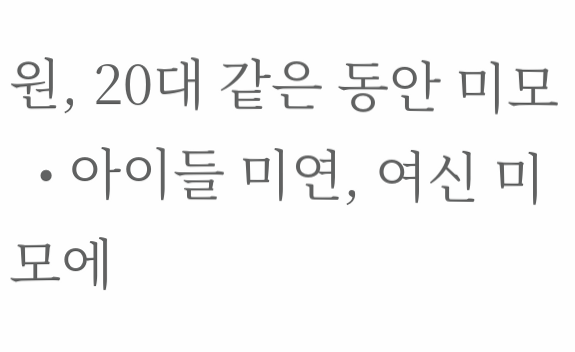원, 20대 같은 동안 미모
  • 아이들 미연, 여신 미모에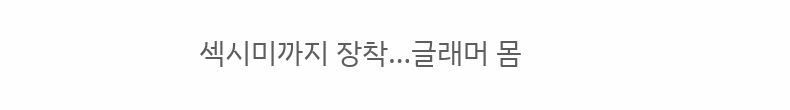섹시미까지 장착…글래머 몸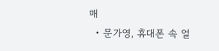매
  • 문가영, 휴대폰 속 얼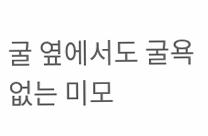굴 옆에서도 굴욕 없는 미모